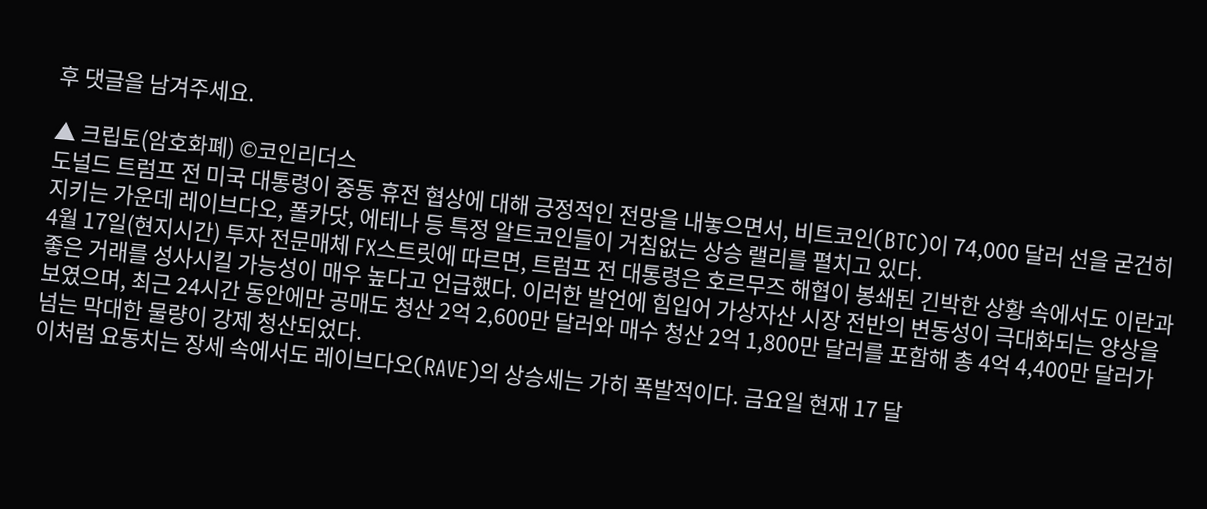후 댓글을 남겨주세요.

▲ 크립토(암호화폐) ©코인리더스
도널드 트럼프 전 미국 대통령이 중동 휴전 협상에 대해 긍정적인 전망을 내놓으면서, 비트코인(BTC)이 74,000 달러 선을 굳건히 지키는 가운데 레이브다오, 폴카닷, 에테나 등 특정 알트코인들이 거침없는 상승 랠리를 펼치고 있다.
4월 17일(현지시간) 투자 전문매체 FX스트릿에 따르면, 트럼프 전 대통령은 호르무즈 해협이 봉쇄된 긴박한 상황 속에서도 이란과 좋은 거래를 성사시킬 가능성이 매우 높다고 언급했다. 이러한 발언에 힘입어 가상자산 시장 전반의 변동성이 극대화되는 양상을 보였으며, 최근 24시간 동안에만 공매도 청산 2억 2,600만 달러와 매수 청산 2억 1,800만 달러를 포함해 총 4억 4,400만 달러가 넘는 막대한 물량이 강제 청산되었다.
이처럼 요동치는 장세 속에서도 레이브다오(RAVE)의 상승세는 가히 폭발적이다. 금요일 현재 17 달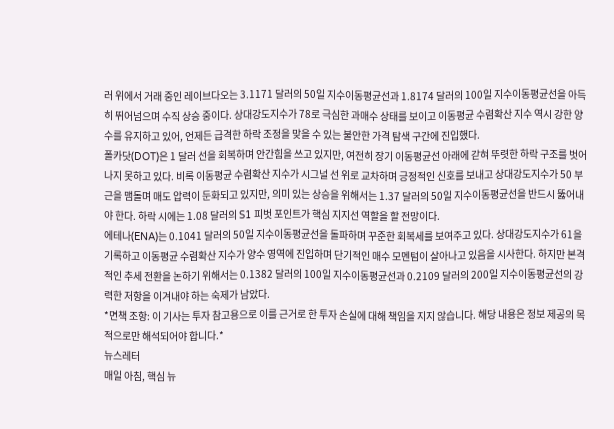러 위에서 거래 중인 레이브다오는 3.1171 달러의 50일 지수이동평균선과 1.8174 달러의 100일 지수이동평균선을 아득히 뛰어넘으며 수직 상승 중이다. 상대강도지수가 78로 극심한 과매수 상태를 보이고 이동평균 수렴확산 지수 역시 강한 양수를 유지하고 있어, 언제든 급격한 하락 조정을 맞을 수 있는 불안한 가격 탐색 구간에 진입했다.
폴카닷(DOT)은 1 달러 선을 회복하며 안간힘을 쓰고 있지만, 여전히 장기 이동평균선 아래에 갇혀 뚜렷한 하락 구조를 벗어나지 못하고 있다. 비록 이동평균 수렴확산 지수가 시그널 선 위로 교차하며 긍정적인 신호를 보내고 상대강도지수가 50 부근을 맴돌며 매도 압력이 둔화되고 있지만, 의미 있는 상승을 위해서는 1.37 달러의 50일 지수이동평균선을 반드시 뚫어내야 한다. 하락 시에는 1.08 달러의 S1 피벗 포인트가 핵심 지지선 역할을 할 전망이다.
에테나(ENA)는 0.1041 달러의 50일 지수이동평균선을 돌파하며 꾸준한 회복세를 보여주고 있다. 상대강도지수가 61을 기록하고 이동평균 수렴확산 지수가 양수 영역에 진입하며 단기적인 매수 모멘텀이 살아나고 있음을 시사한다. 하지만 본격적인 추세 전환을 논하기 위해서는 0.1382 달러의 100일 지수이동평균선과 0.2109 달러의 200일 지수이동평균선의 강력한 저항을 이겨내야 하는 숙제가 남았다.
*면책 조항: 이 기사는 투자 참고용으로 이를 근거로 한 투자 손실에 대해 책임을 지지 않습니다. 해당 내용은 정보 제공의 목적으로만 해석되어야 합니다.*
뉴스레터
매일 아침, 핵심 뉴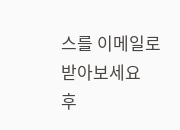스를 이메일로 받아보세요
후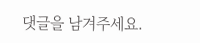댓글을 남겨주세요.